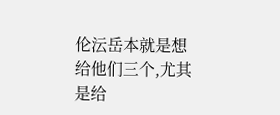伦沄岳本就是想给他们三个,尤其是给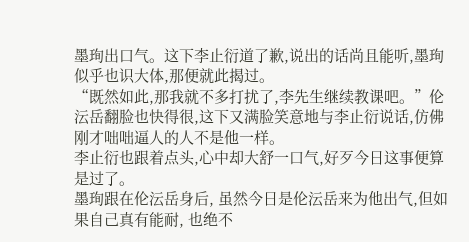墨珣出口气。这下李止衍道了歉,说出的话尚且能听,墨珣似乎也识大体,那便就此揭过。
“既然如此,那我就不多打扰了,李先生继续教课吧。”伦沄岳翻脸也快得很,这下又满脸笑意地与李止衍说话,仿佛刚才咄咄逼人的人不是他一样。
李止衍也跟着点头,心中却大舒一口气,好歹今日这事便算是过了。
墨珣跟在伦沄岳身后, 虽然今日是伦沄岳来为他出气,但如果自己真有能耐, 也绝不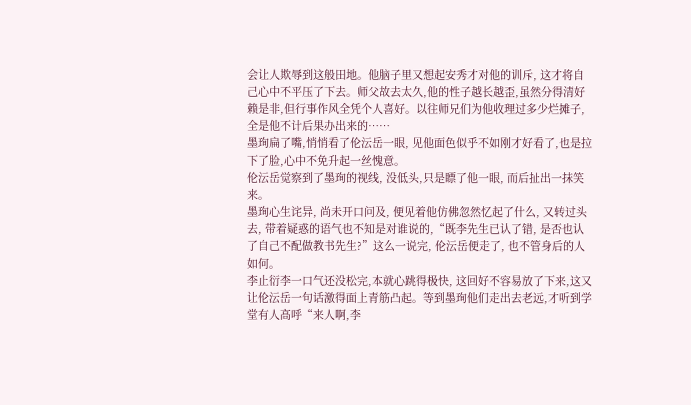会让人欺辱到这般田地。他脑子里又想起安秀才对他的训斥, 这才将自己心中不平压了下去。师父故去太久,他的性子越长越歪,虽然分得清好赖是非,但行事作风全凭个人喜好。以往师兄们为他收理过多少烂摊子,全是他不计后果办出来的……
墨珣扁了嘴,悄悄看了伦沄岳一眼, 见他面色似乎不如刚才好看了,也是拉下了脸,心中不免升起一丝愧意。
伦沄岳觉察到了墨珣的视线, 没低头,只是瞟了他一眼, 而后扯出一抹笑来。
墨珣心生诧异, 尚未开口问及, 便见着他仿佛忽然忆起了什么, 又转过头去, 带着疑惑的语气也不知是对谁说的,“既李先生已认了错, 是否也认了自己不配做教书先生?”这么一说完, 伦沄岳便走了, 也不管身后的人如何。
李止衍李一口气还没松完,本就心跳得极快, 这回好不容易放了下来,这又让伦沄岳一句话激得面上青筋凸起。等到墨珣他们走出去老远,才听到学堂有人高呼“来人啊,李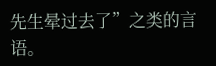先生晕过去了”之类的言语。